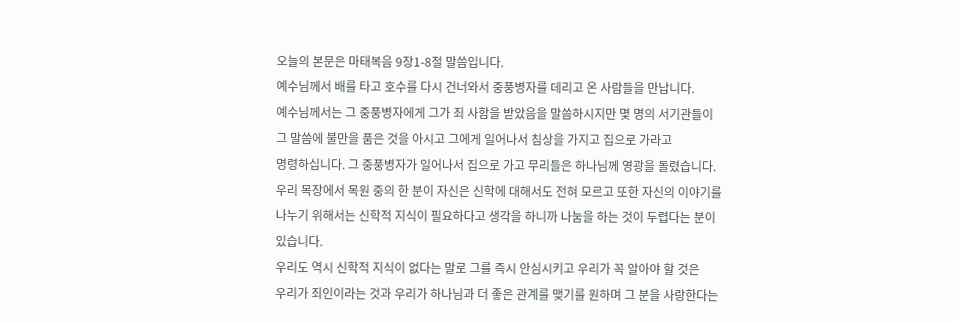오늘의 본문은 마태복음 9장1-8절 말씀입니다.
예수님께서 배를 타고 호수를 다시 건너와서 중풍병자를 데리고 온 사람들을 만납니다.
예수님께서는 그 중풍병자에게 그가 죄 사함을 받았음을 말씀하시지만 몇 명의 서기관들이
그 말씀에 불만을 품은 것을 아시고 그에게 일어나서 침상을 가지고 집으로 가라고
명령하십니다. 그 중풍병자가 일어나서 집으로 가고 무리들은 하나님께 영광을 돌렸습니다.
우리 목장에서 목원 중의 한 분이 자신은 신학에 대해서도 전혀 모르고 또한 자신의 이야기를
나누기 위해서는 신학적 지식이 필요하다고 생각을 하니까 나눔을 하는 것이 두렵다는 분이
있습니다.
우리도 역시 신학적 지식이 없다는 말로 그를 즉시 안심시키고 우리가 꼭 알아야 할 것은
우리가 죄인이라는 것과 우리가 하나님과 더 좋은 관계를 맺기를 원하며 그 분을 사랑한다는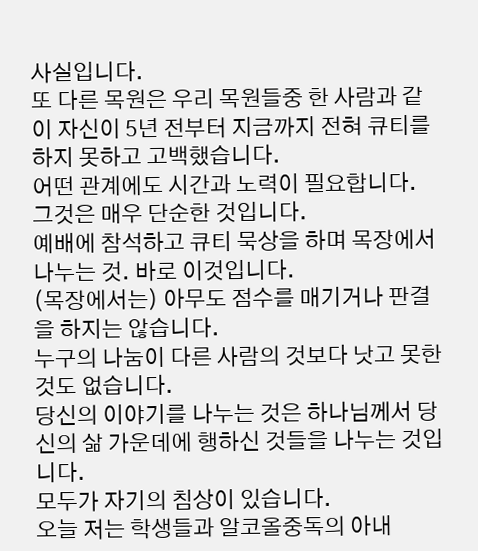사실입니다.
또 다른 목원은 우리 목원들중 한 사람과 같이 자신이 5년 전부터 지금까지 전혀 큐티를
하지 못하고 고백했습니다.
어떤 관계에도 시간과 노력이 필요합니다. 그것은 매우 단순한 것입니다.
예배에 참석하고 큐티 묵상을 하며 목장에서 나누는 것. 바로 이것입니다.
(목장에서는) 아무도 점수를 매기거나 판결을 하지는 않습니다.
누구의 나눔이 다른 사람의 것보다 낫고 못한 것도 없습니다.
당신의 이야기를 나누는 것은 하나님께서 당신의 삶 가운데에 행하신 것들을 나누는 것입니다.
모두가 자기의 침상이 있습니다.
오늘 저는 학생들과 알코올중독의 아내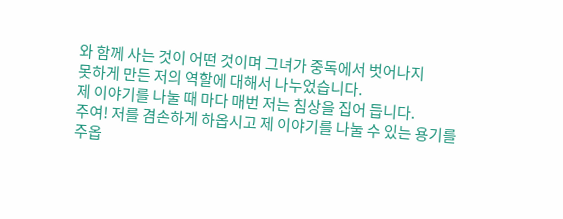와 함께 사는 것이 어떤 것이며 그녀가 중독에서 벗어나지
못하게 만든 저의 역할에 대해서 나누었습니다.
제 이야기를 나눌 때 마다 매번 저는 침상을 집어 듭니다.
주여! 저를 겸손하게 하옵시고 제 이야기를 나눌 수 있는 용기를 주옵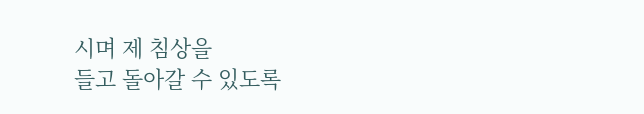시며 제 침상을
들고 돌아갈 수 있도록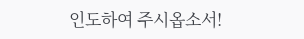인도하여 주시옵소서!